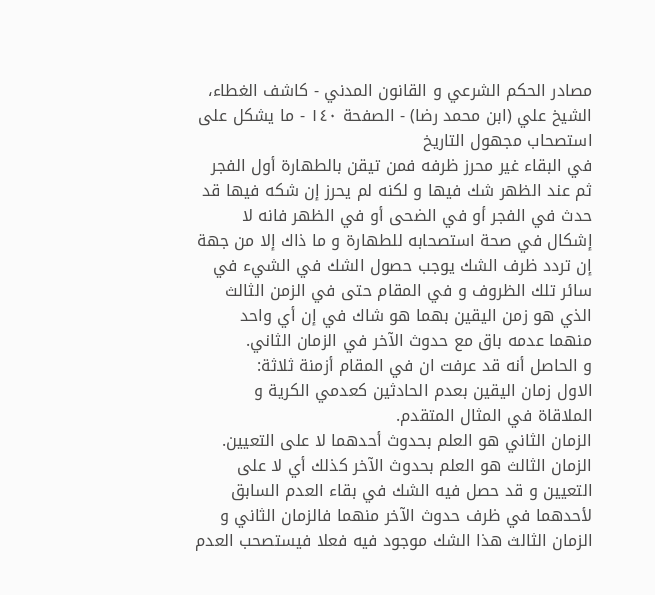مصادر الحكم الشرعي و القانون المدني - كاشف الغطاء، الشيخ علي (ابن محمد رضا) - الصفحة ١٤٠ - ما يشكل على استصحاب مجهول التاريخ
في البقاء غير محرز ظرفه فمن تيقن بالطهارة أول الفجر ثم عند الظهر شك فيها و لكنه لم يحرز إن شكه فيها قد حدث في الفجر أو في الضحى أو في الظهر فانه لا إشكال في صحة استصحابه للطهارة و ما ذاك إلا من جهة إن تردد ظرف الشك يوجب حصول الشك في الشيء في سائر تلك الظروف و في المقام حتى في الزمن الثالث الذي هو زمن اليقين بهما هو شاك في إن أي واحد منهما عدمه باق مع حدوث الآخر في الزمان الثاني.
و الحاصل أنه قد عرفت ان في المقام أزمنة ثلاثة:
الاول زمان اليقين بعدم الحادثين كعدمي الكرية و الملاقاة في المثال المتقدم.
الزمان الثاني هو العلم بحدوث أحدهما لا على التعيين.
الزمان الثالث هو العلم بحدوث الآخر كذلك أي لا على التعيين و قد حصل فيه الشك في بقاء العدم السابق لأحدهما في ظرف حدوث الآخر منهما فالزمان الثاني و الزمان الثالث هذا الشك موجود فيه فعلا فيستصحب العدم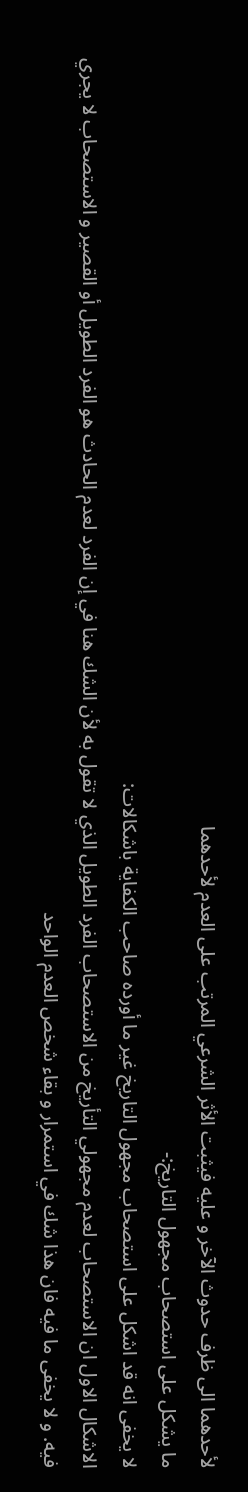لأحدهما الى ظرف حدوث الآخر و عليه فيثبت الأثر الشرعي المرتب على العدم لأحدهما
ما يشكل على استصحاب مجهول التاريخ:-
لا يخفى انه قد اشكل على استصحاب مجهول التاريخ غير ما أورده صاحب الكفاية باشكالات:
الاشكال الاول ان الاستصحاب لعدم مجهولي التأريخ من الاستصحاب الفرد الطويل الذي لا تقول به لأن الشك هنا في إن الفرد لعدم الحادث هو الفرد الطويل أو القصير و الاستصحاب لا يجري فيه. و لا يخفى ما فيه فان هذا شك في استمرار و بقاء شخص العدم الواحد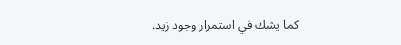كما يشك في استمرار وجود زيد.